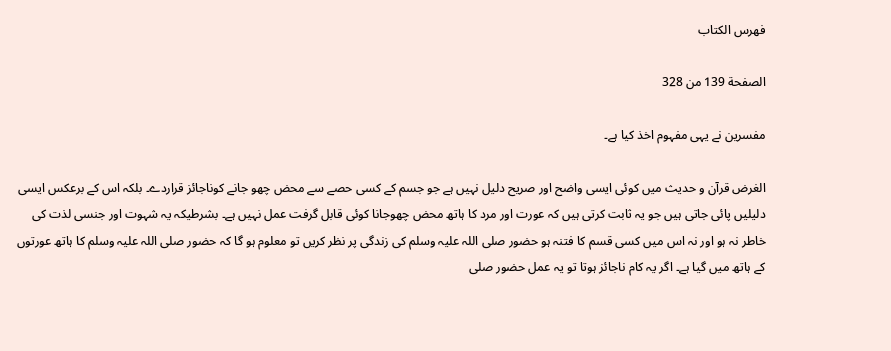فهرس الكتاب

الصفحة 139 من 328

مفسرین نے یہی مفہوم اخذ کیا ہے۔

الغرض قرآن و حدیث میں کوئی ایسی واضح اور صریح دلیل نہیں ہے جو جسم کے کسی حصے سے محض چھو جانے کوناجائز قراردے۔ بلکہ اس کے برعکس ایسی دلیلیں پائی جاتی ہیں جو یہ ثابت کرتی ہیں کہ عورت اور مرد کا ہاتھ محض چھوجانا کوئی قابل گرفت عمل نہیں ہے۔ بشرطیکہ یہ شہوت اور جنسی لذت کی خاطر نہ ہو اور نہ اس میں کسی قسم کا فتنہ ہو حضور صلی اللہ علیہ وسلم کی زندگی پر نظر کریں تو معلوم ہو گا کہ حضور صلی اللہ علیہ وسلم کا ہاتھ عورتوں کے ہاتھ میں گیا ہے۔ اگر یہ کام ناجائز ہوتا تو یہ عمل حضور صلی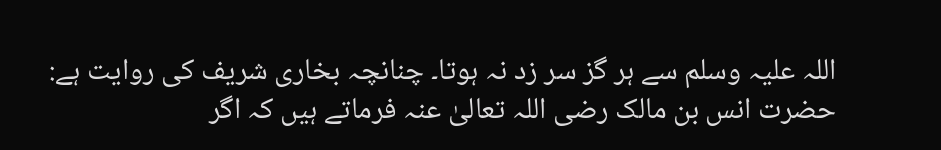اللہ علیہ وسلم سے ہر گز سر زد نہ ہوتا۔ چنانچہ بخاری شریف کی روایت ہے: حضرت انس بن مالک رضی اللہ تعالیٰ عنہ فرماتے ہیں کہ اگر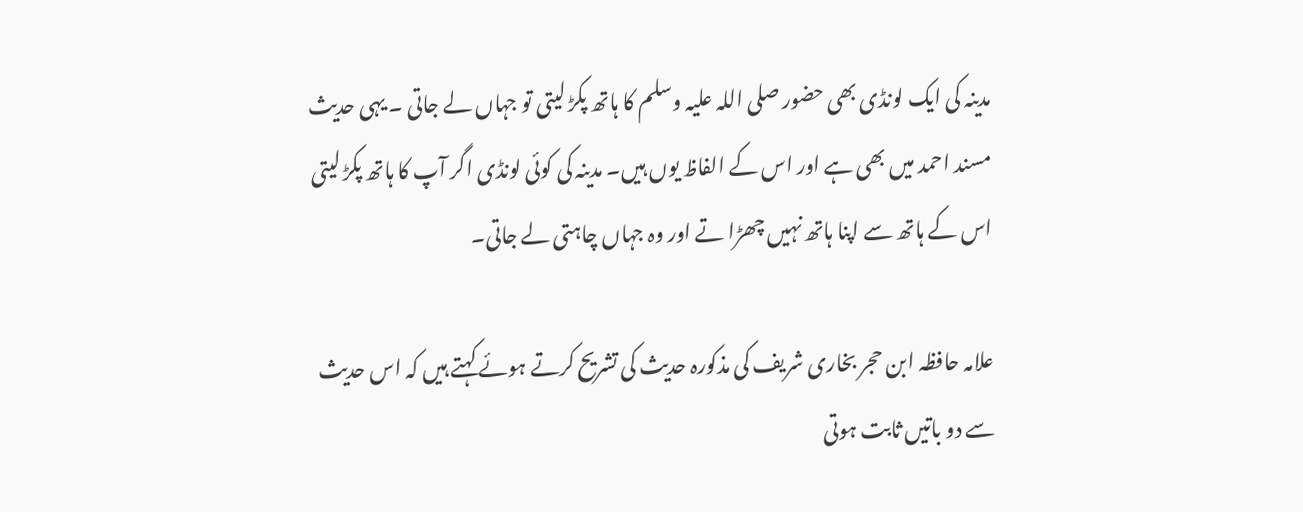مدینہ کی ایک لونڈی بھی حضور صلی اللہ علیہ وسلم کا ہاتھ پکڑ لیتی تو جہاں لے جاتی ۔ یہی حدیث مسند احمد میں بھی ہے اور اس کے الفاظ یوں ہیں۔ مدینہ کی کوئی لونڈی اگر آپ کا ہاتھ پکڑ لیتی اس کے ہاتھ سے اپنا ہاتھ نہیں چھڑا تے اور وہ جہاں چاہتی لے جاتی۔

علامہ حافظہ ابن حجر بخاری شریف کی مذکورہ حدیث کی تشریح کرتے ہوئے کہتے ہیں کہ اس حدیث سے دو باتیں ثابت ہوتی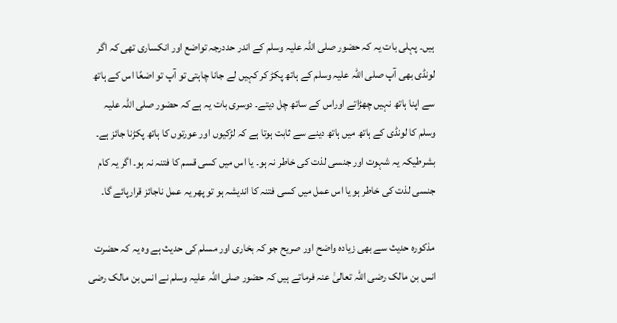ہیں۔ پہلی بات یہ کہ حضور صلی اللہ علیہ وسلم کے اندر حددرجہ تواضع اور انکساری تھی کہ اگر لونڈی بھی آپ صلی اللہ علیہ وسلم کے ہاتھ پکڑ کر کہیں لے جانا چاہتی تو آپ تو اضعًا اس کے ہاتھ سے اپنا ہاتھ نہیں چھڑاتے اوراس کے ساتھ چل دیتے۔ دوسری بات یہ ہے کہ حضور صلی اللہ علیہ وسلم کا لونڈی کے ہاتھ میں ہاتھ دینے سے ثابت ہوتا ہے کہ لڑکیوں اور عورتوں کا ہاتھ پکڑنا جائز ہے۔ بشرطیکہ یہ شہوت اور جنسی لذت کی خاطر نہ ہو۔ یا اس میں کسی قسم کا فتنہ نہ ہو۔ اگر یہ کام جنسی لذت کی خاطر ہو یا اس عمل میں کسی فتنہ کا اندیشہ ہو تو پھر یہ عمل ناجائز قرارپائے گا۔

مذکورہ حدیث سے بھی زیادہ واضح اور صریح جو کہ بخاری اور مسلم کی حدیث ہے وہ یہ کہ حضرت انس بن مالک رضی اللہ تعالیٰ عنہ فرماتے ہیں کہ حضور صلی اللہ علیہ وسلم نے انس بن مالک رضی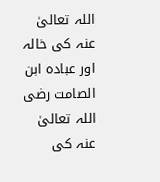اللہ تعالیٰ عنہ کی خالہ اور عبادہ ابن الصامت رضی اللہ تعالیٰ عنہ کی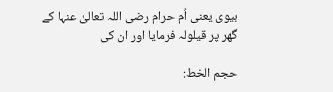بیوی یعنی اُم حرام رضی اللہ تعالیٰ عنہا کے گھر پر قیلولہ فرمایا اور ان کی

حجم الخط: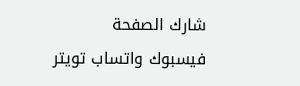شارك الصفحة
فيسبوك واتساب تويتر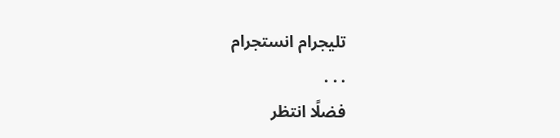تليجرام انستجرام
. . .
فضلًا انتظر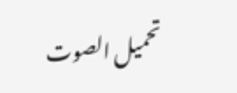تحميل الصوت